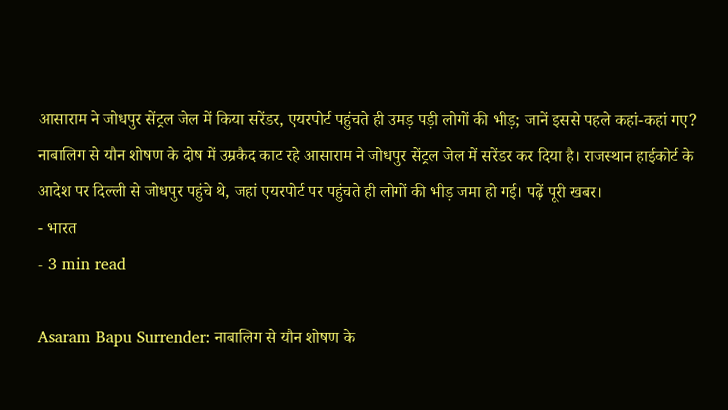आसाराम ने जोधपुर सेंट्रल जेल में किया सरेंडर, एयरपोर्ट पहुंचते ही उमड़ पड़ी लोगों की भीड़; जानें इससे पहले कहां-कहां गए?
नाबालिग से यौन शोषण के दोष में उम्रकैद काट रहे आसाराम ने जोधपुर सेंट्रल जेल में सरेंडर कर दिया है। राजस्थान हाईकोर्ट के आदेश पर दिल्ली से जोधपुर पहुंचे थे, जहां एयरपोर्ट पर पहुंचते ही लोगों की भीड़ जमा हो गई। पढ़ें पूरी खबर।
- भारत
- 3 min read

Asaram Bapu Surrender: नाबालिग से यौन शोषण के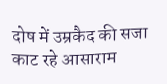दोष में उम्रकैद की सजा काट रहे आसाराम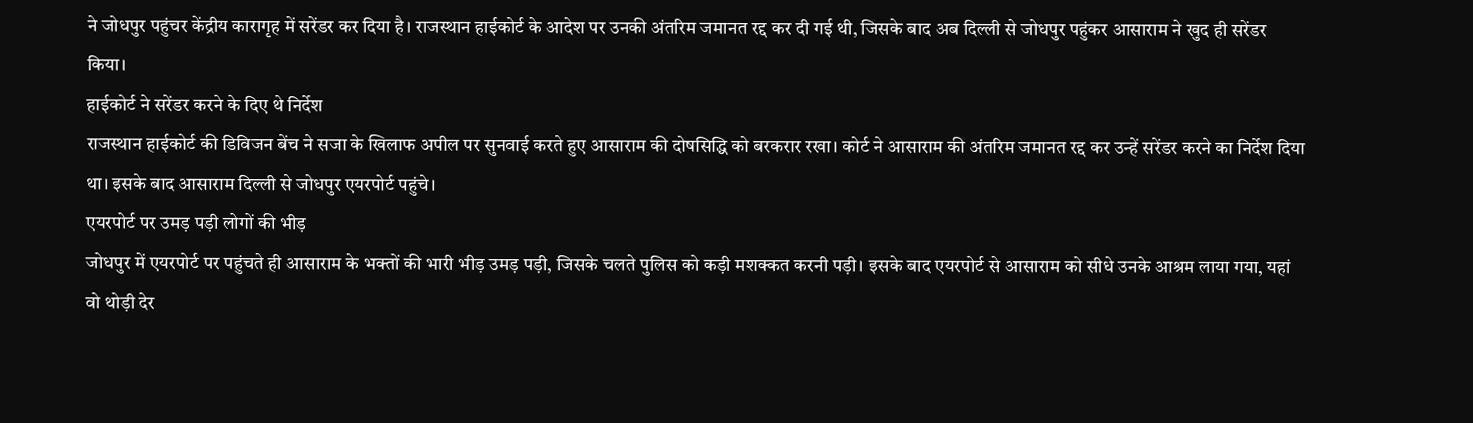ने जोधपुर पहुंचर केंद्रीय कारागृह में सरेंडर कर दिया है। राजस्थान हाईकोर्ट के आदेश पर उनकी अंतरिम जमानत रद्द कर दी गई थी, जिसके बाद अब दिल्ली से जोधपुर पहुंकर आसाराम ने खुद ही सरेंडर किया।
हाईकोर्ट ने सरेंडर करने के दिए थे निर्देश
राजस्थान हाईकोर्ट की डिविजन बेंच ने सजा के खिलाफ अपील पर सुनवाई करते हुए आसाराम की दोषसिद्धि को बरकरार रखा। कोर्ट ने आसाराम की अंतरिम जमानत रद्द कर उन्हें सरेंडर करने का निर्देश दिया था। इसके बाद आसाराम दिल्ली से जोधपुर एयरपोर्ट पहुंचे।
एयरपोर्ट पर उमड़ पड़ी लोगों की भीड़
जोधपुर में एयरपोर्ट पर पहुंचते ही आसाराम के भक्तों की भारी भीड़ उमड़ पड़ी, जिसके चलते पुलिस को कड़ी मशक्कत करनी पड़ी। इसके बाद एयरपोर्ट से आसाराम को सीधे उनके आश्रम लाया गया, यहां वो थोड़ी देर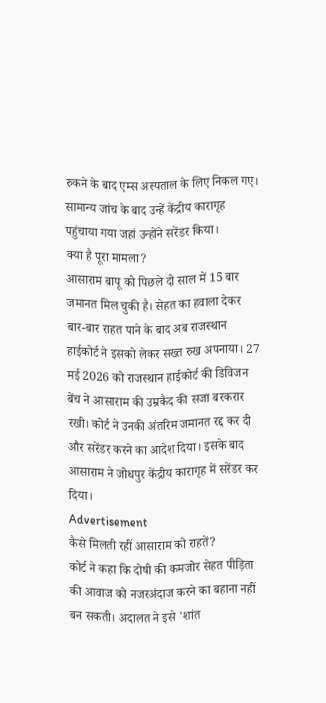रुकने के बाद एम्स अस्पताल के लिए निकल गए। सामान्य जांच के बाद उन्हें केंद्रीय कारागृह पहुंचाया गया जहां उन्होंने सरेंडर किया।
क्या है पूरा मामला?
आसाराम बापू को पिछले दो साल में 15 बार जमानत मिल चुकी है। सेहत का हवाला देकर बार-बार राहत पाने के बाद अब राजस्थान हाईकोर्ट ने इसको लेकर सख्त रुख अपनाया। 27 मई 2026 को राजस्थान हाईकोर्ट की डिविजन बेंच ने आसाराम की उम्रकैद की सजा बरकरार रखी। कोर्ट ने उनकी अंतरिम जमानत रद्द कर दी और सरेंडर करने का आदेश दिया। इसके बाद आसाराम ने जोधपुर केंद्रीय कारागृह में सरेंडर कर दिया।
Advertisement
कैसे मिलती रहीं आसाराम को राहतें?
कोर्ट ने कहा कि दोषी की कमजोर सेहत पीड़िता की आवाज को नजरअंदाज करने का बहाना नहीं बन सकती। अदालत ने इसे 'शांत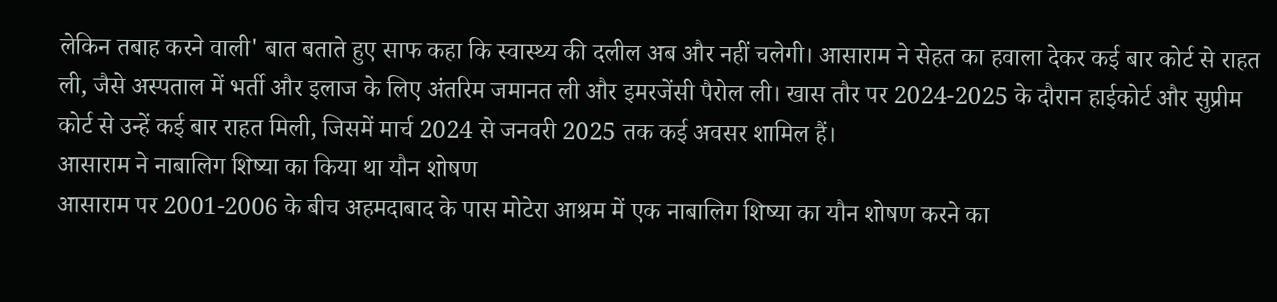लेकिन तबाह करने वाली' बात बताते हुए साफ कहा कि स्वास्थ्य की दलील अब और नहीं चलेगी। आसाराम ने सेहत का हवाला देकर कई बार कोर्ट से राहत ली, जैसे अस्पताल में भर्ती और इलाज के लिए अंतरिम जमानत ली और इमरजेंसी पैरोल ली। खास तौर पर 2024-2025 के दौरान हाईकोर्ट और सुप्रीम कोर्ट से उन्हें कई बार राहत मिली, जिसमें मार्च 2024 से जनवरी 2025 तक कई अवसर शामिल हैं।
आसाराम ने नाबालिग शिष्या का किया था यौन शोषण
आसाराम पर 2001-2006 के बीच अहमदाबाद के पास मोटेरा आश्रम में एक नाबालिग शिष्या का यौन शोषण करने का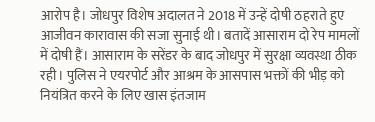आरोप है। जोधपुर विशेष अदालत ने 2018 में उन्हें दोषी ठहराते हुए आजीवन कारावास की सजा सुनाई थी। बतादें आसाराम दो रेप मामलों में दोषी हैं। आसाराम के सरेंडर के बाद जोधपुर में सुरक्षा व्यवस्था ठीक रही। पुलिस ने एयरपोर्ट और आश्रम के आसपास भक्तों की भीड़ को नियंत्रित करने के लिए खास इंतजाम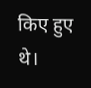किए हुए थे।